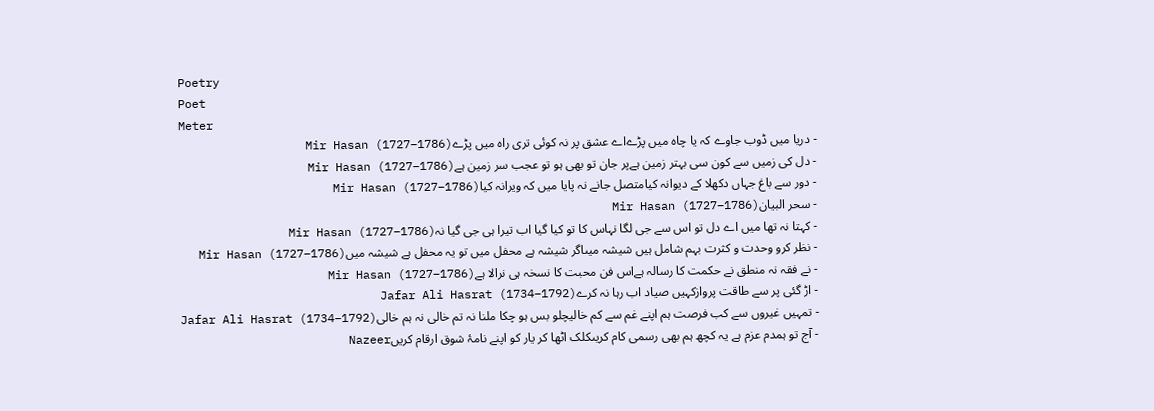Poetry
Poet
Meter
- دریا میں ڈوب جاوے کہ یا چاہ میں پڑےاے عشق پر نہ کوئی تری راہ میں پڑےMir Hasan (1727–1786)
- دل کی زمیں سے کون سی بہتر زمین ہےپر جان تو بھی ہو تو عجب سر زمین ہےMir Hasan (1727–1786)
- دور سے باغ جہاں دکھلا کے دیوانہ کیامتصل جانے نہ پایا میں کہ ویرانہ کیاMir Hasan (1727–1786)
- سحر البیانMir Hasan (1727–1786)
- کہتا نہ تھا میں اے دل تو اس سے جی لگا نہاس کا تو کیا گیا اب تیرا ہی جی گیا نہMir Hasan (1727–1786)
- نظر کرو وحدت و کثرت بہم شامل ہیں شیشہ میںاگر شیشہ ہے محفل میں تو یہ محفل ہے شیشہ میںMir Hasan (1727–1786)
- نے فقہ نہ منطق نے حکمت کا رسالہ ہےاس فن محبت کا نسخہ ہی نرالا ہےMir Hasan (1727–1786)
- اڑ گئی پر سے طاقت پروازکہیں صیاد اب رہا نہ کرےJafar Ali Hasrat (1734–1792)
- تمہیں غیروں سے کب فرصت ہم اپنے غم سے کم خالیچلو بس ہو چکا ملنا نہ تم خالی نہ ہم خالیJafar Ali Hasrat (1734–1792)
- آج تو ہمدم عزم ہے یہ کچھ ہم بھی رسمی کام کریںکلک اٹھا کر یار کو اپنے نامۂ شوق ارقام کریںNazeer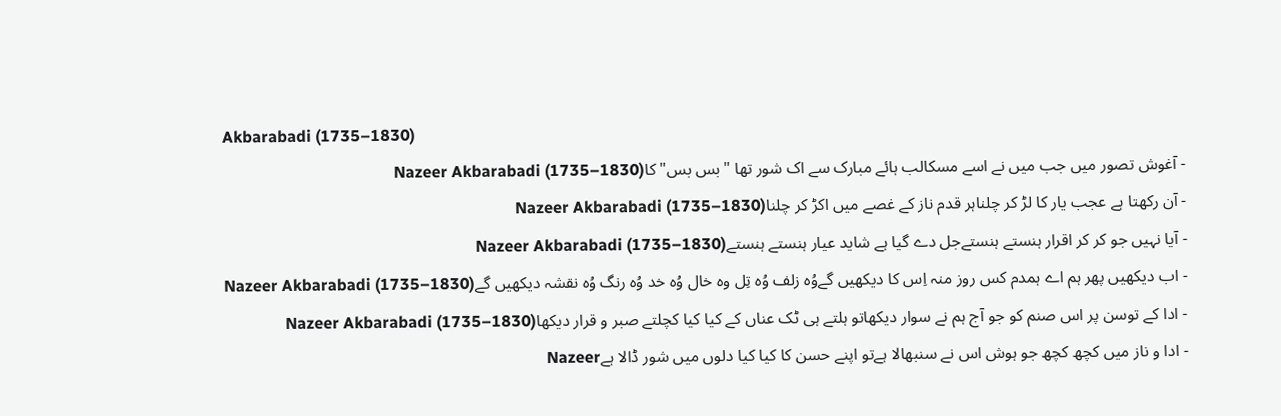Akbarabadi (1735–1830)
- آغوش تصور میں جب میں نے اسے مسکالب ہائے مبارک سے اک شور تھا "بس بس" کاNazeer Akbarabadi (1735–1830)
- آن رکھتا ہے عجب یار کا لڑ کر چلناہر قدم ناز کے غصے میں اکڑ کر چلناNazeer Akbarabadi (1735–1830)
- آیا نہیں جو کر کر اقرار ہنستے ہنستےجل دے گیا ہے شاید عیار ہنستے ہنستےNazeer Akbarabadi (1735–1830)
- اب دیکھیں پھر ہم اے ہمدم کس روز منہ اِس کا دیکھیں گےوُہ زلف وُہ تِل وہ خال وُہ خد وُہ رنگ وُہ نقشہ دیکھیں گےNazeer Akbarabadi (1735–1830)
- ادا کے توسن پر اس صنم کو جو آج ہم نے سوار دیکھاتو ہلتے ہی ٹک عناں کے کیا کیا کچلتے صبر و قرار دیکھاNazeer Akbarabadi (1735–1830)
- ادا و ناز میں کچھ کچھ جو ہوش اس نے سنبھالا ہےتو اپنے حسن کا کیا کیا دلوں میں شور ڈالا ہےNazeer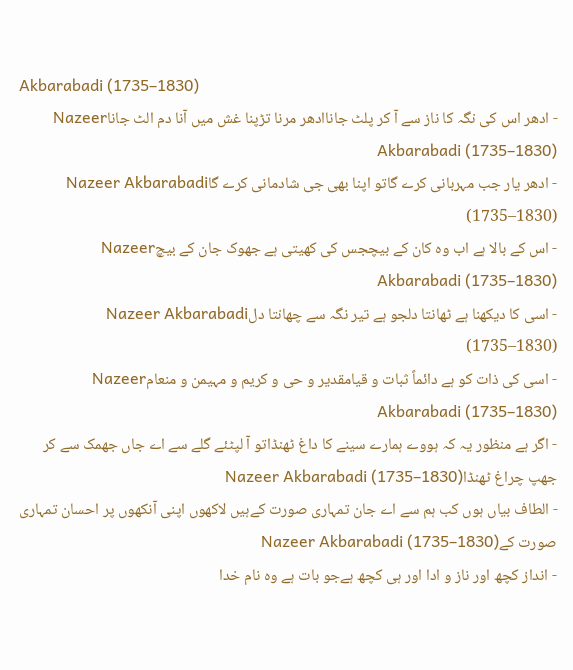Akbarabadi (1735–1830)
- ادھر اس کی نگہ کا ناز سے آ کر پلٹ جاناادھر مرنا تڑپنا غش میں آنا دم الٹ جاناNazeer Akbarabadi (1735–1830)
- ادھر یار جب مہربانی کرے گاتو اپنا بھی جی شادمانی کرے گاNazeer Akbarabadi (1735–1830)
- اس کے بالا ہے اب وہ کان کے بیچجس کی کھیتی ہے جھوک جان کے بیچNazeer Akbarabadi (1735–1830)
- اسی کا دیکھنا ہے ٹھانتا دلجو ہے تیر نگہ سے چھانتا دلNazeer Akbarabadi (1735–1830)
- اسی کی ذات کو ہے دائماً ثبات و قیامقدیر و حی و کریم و مہیمن و منعامNazeer Akbarabadi (1735–1830)
- اگر ہے منظور یہ کہ ہووے ہمارے سینے کا داغ ٹھنڈاتو آ لپٹئے گلے سے اے جاں جھمک سے کر جھپ چراغ ٹھنڈاNazeer Akbarabadi (1735–1830)
- الطاف بیاں ہوں کب ہم سے اے جان تمہاری صورت کےہیں لاکھوں اپنی آنکھوں پر احسان تمہاری صورت کےNazeer Akbarabadi (1735–1830)
- انداز کچھ اور ناز و ادا اور ہی کچھ ہےجو بات ہے وہ نام خدا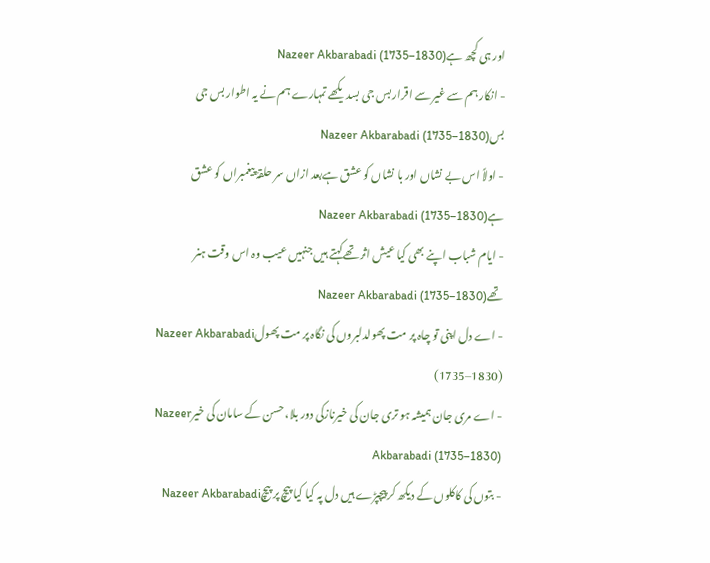اور ہی کچھ ہےNazeer Akbarabadi (1735–1830)
- انکار ہم سے غیر سے اقرار بس جی بسدیکھے تمہارے ہم نے یہ اطوار بس جی بسNazeer Akbarabadi (1735–1830)
- اولاً اس بے نشاں اور با نشاں کو عشق ہےبعد ازاں سر حلقۂ پیغمبراں کو عشق ہےNazeer Akbarabadi (1735–1830)
- ایام شباب اپنے بھی کیا عیش اثر تھےکہتے ہیں جنہیں عیب وہ اس وقت ہنر تھےNazeer Akbarabadi (1735–1830)
- اے دل اپنی تو چاہ پر مت پھولدلبروں کی نگاہ پر مت پھولNazeer Akbarabadi (1735–1830)
- اے مری جان ہمیشہ ہو تری جان کی خیرنازکی دور بلا، حسن کے سامان کی خیرNazeer Akbarabadi (1735–1830)
- بتوں کی کاکلوں کے دیکھ کر پیچپڑے ہیں دل پہ کیا کیا پیچ پر پیچNazeer Akbarabadi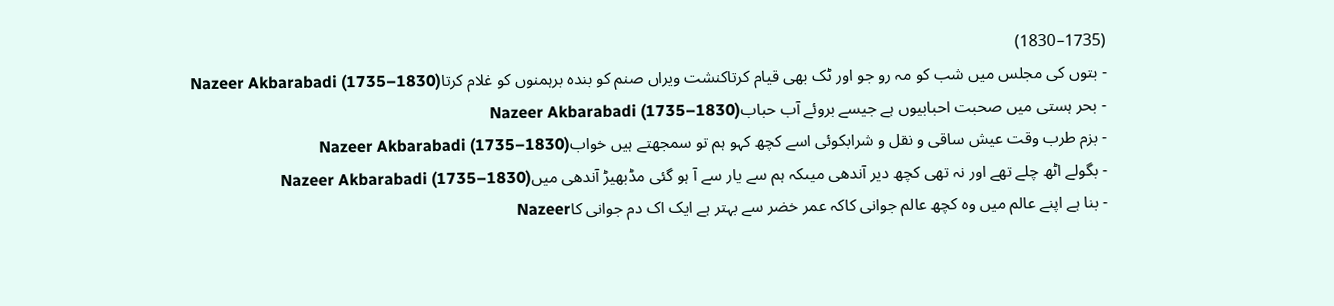(1735–1830)
- بتوں کی مجلس میں شب کو مہ رو جو اور ٹک بھی قیام کرتاکنشت ویراں صنم کو بندہ برہمنوں کو غلام کرتاNazeer Akbarabadi (1735–1830)
- بحر ہستی میں صحبت احبابیوں ہے جیسے بروئے آب حبابNazeer Akbarabadi (1735–1830)
- بزم طرب وقت عیش ساقی و نقل و شرابکوئی اسے کچھ کہو ہم تو سمجھتے ہیں خوابNazeer Akbarabadi (1735–1830)
- بگولے اٹھ چلے تھے اور نہ تھی کچھ دیر آندھی میںکہ ہم سے یار سے آ ہو گئی مڈبھیڑ آندھی میںNazeer Akbarabadi (1735–1830)
- بنا ہے اپنے عالم میں وہ کچھ عالم جوانی کاکہ عمر خضر سے بہتر ہے ایک اک دم جوانی کاNazeer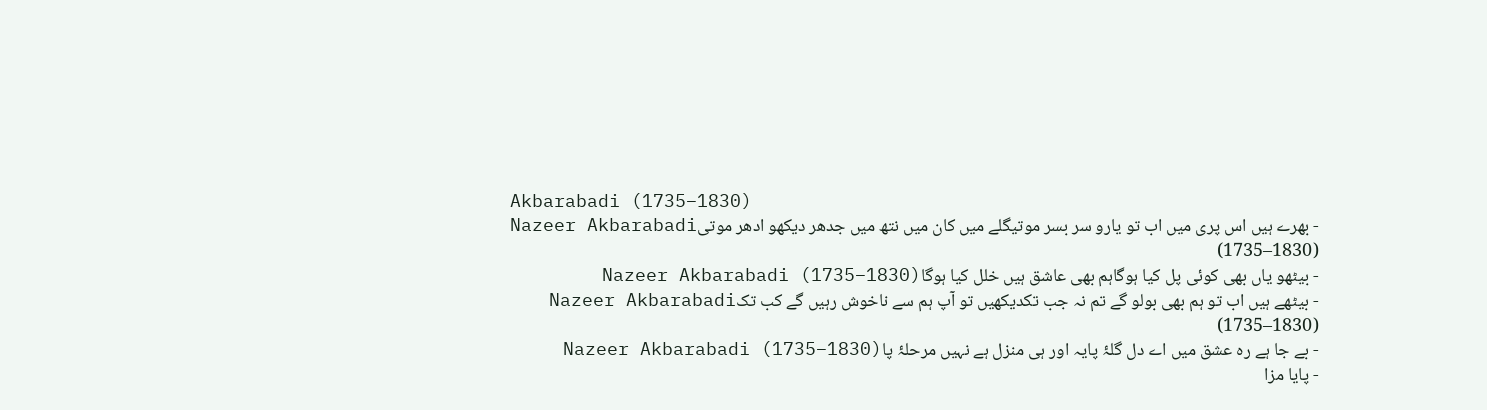Akbarabadi (1735–1830)
- بھرے ہیں اس پری میں اب تو یارو سر بسر موتیگلے میں کان میں نتھ میں جدھر دیکھو ادھر موتیNazeer Akbarabadi (1735–1830)
- بیٹھو یاں بھی کوئی پل کیا ہوگاہم بھی عاشق ہیں خلل کیا ہوگاNazeer Akbarabadi (1735–1830)
- بیٹھے ہیں اب تو ہم بھی بولو گے تم نہ جب تکدیکھیں تو آپ ہم سے ناخوش رہیں گے کب تکNazeer Akbarabadi (1735–1830)
- بے جا ہے رہ عشق میں اے دل گلۂ پایہ اور ہی منزل ہے نہیں مرحلۂ پاNazeer Akbarabadi (1735–1830)
- پایا مزا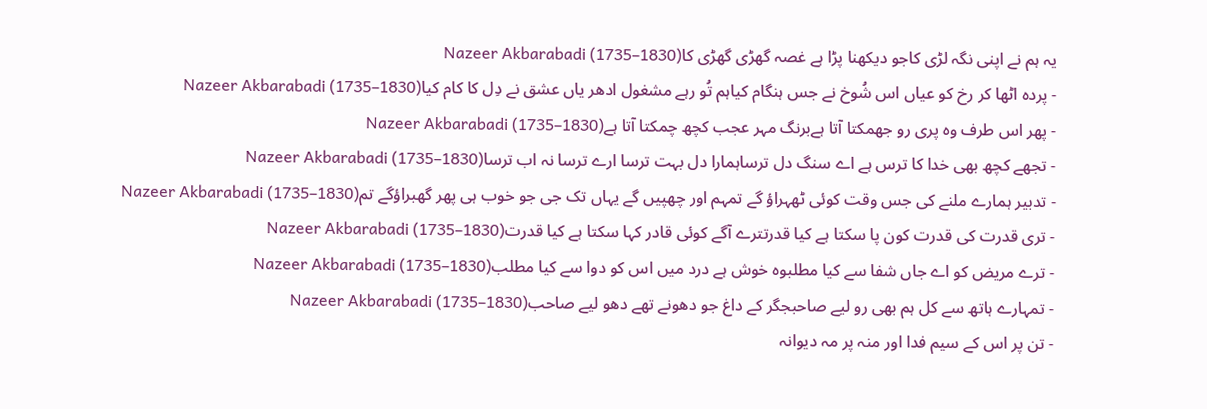یہ ہم نے اپنی نگہ لڑی کاجو دیکھنا پڑا ہے غصہ گھڑی گھڑی کاNazeer Akbarabadi (1735–1830)
- پردہ اٹھا کر رخ کو عیاں اس شُوخ نے جس ہنگام کیاہم تُو رہے مشغول ادھر یاں عشق نے دِل کا کام کیاNazeer Akbarabadi (1735–1830)
- پھر اس طرف وہ پری رو جھمکتا آتا ہےبرنگ مہر عجب کچھ چمکتا آتا ہےNazeer Akbarabadi (1735–1830)
- تجھے کچھ بھی خدا کا ترس ہے اے سنگ دل ترساہمارا دل بہت ترسا ارے ترسا نہ اب ترساNazeer Akbarabadi (1735–1830)
- تدبیر ہمارے ملنے کی جس وقت کوئی ٹھہراؤ گے تمہم اور چھپیں گے یہاں تک جی جو خوب ہی پھر گھبراؤگے تمNazeer Akbarabadi (1735–1830)
- تری قدرت کی قدرت کون پا سکتا ہے کیا قدرتترے آگے کوئی قادر کہا سکتا ہے کیا قدرتNazeer Akbarabadi (1735–1830)
- ترے مریض کو اے جاں شفا سے کیا مطلبوہ خوش ہے درد میں اس کو دوا سے کیا مطلبNazeer Akbarabadi (1735–1830)
- تمہارے ہاتھ سے کل ہم بھی رو لیے صاحبجگر کے داغ جو دھونے تھے دھو لیے صاحبNazeer Akbarabadi (1735–1830)
- تن پر اس کے سیم فدا اور منہ پر مہ دیوانہ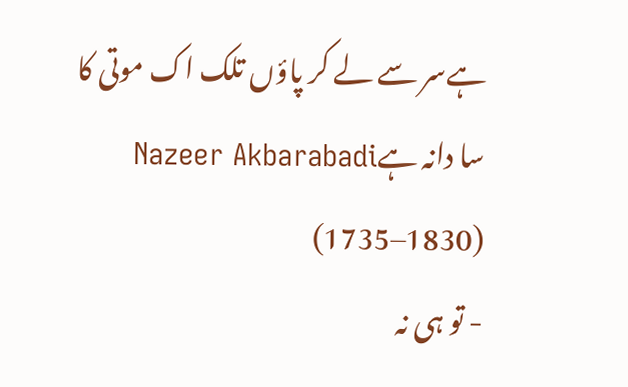ہےسر سے لے کر پاؤں تلک اک موتی کا سا دانہ ہےNazeer Akbarabadi (1735–1830)
- تو ہی نہ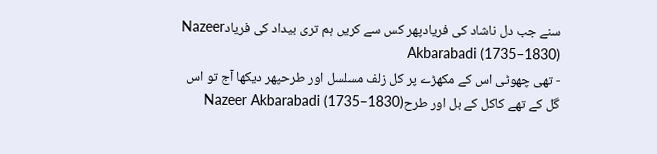سنے جب دل ناشاد کی فریادپھر کس سے کریں ہم تری بیداد کی فریادNazeer Akbarabadi (1735–1830)
- تھی چھوٹی اس کے مکھڑے پر کل زلف مسلسل اور طرحپھر دیکھا آج تو اس گل کے تھے کاکل کے بل اور طرحNazeer Akbarabadi (1735–1830)